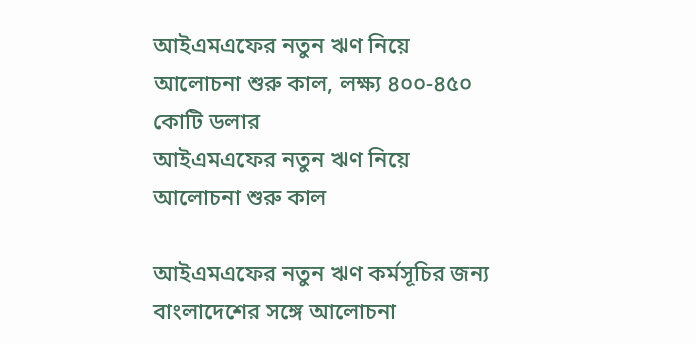আইএমএফের নতুন ঋণ নিয়ে আলোচনা শুরু কাল, লক্ষ্য ৪০০-৪৫০ কোটি ডলার
আইএমএফের নতুন ঋণ নিয়ে আলোচনা শুরু কাল

আইএমএফের নতুন ঋণ কর্মসূচির জন্য বাংলাদেশের সঙ্গে আলোচনা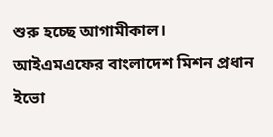শুরু হচ্ছে আগামীকাল। আইএমএফের বাংলাদেশ মিশন প্রধান ইভো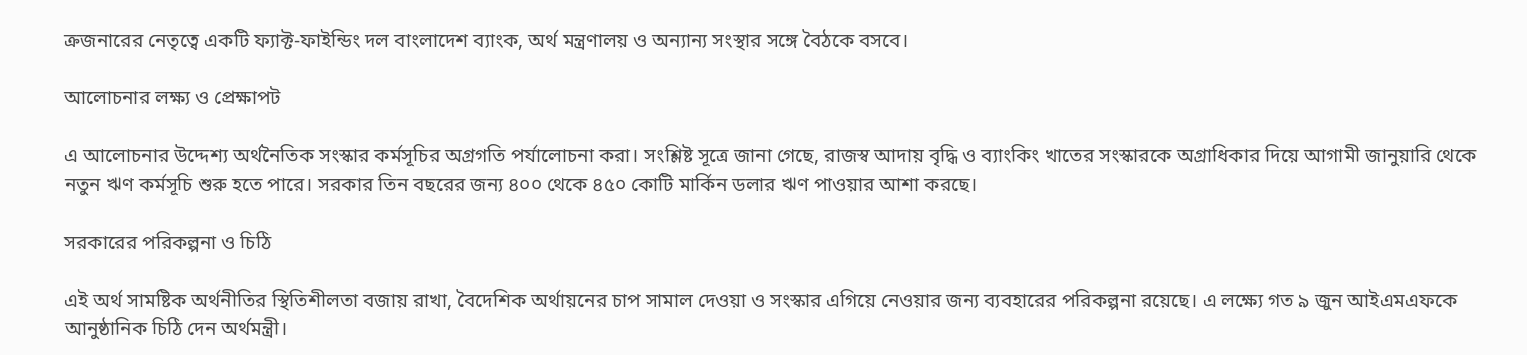ক্রজনারের নেতৃত্বে একটি ফ্যাক্ট-ফাইন্ডিং দল বাংলাদেশ ব্যাংক, অর্থ মন্ত্রণালয় ও অন্যান্য সংস্থার সঙ্গে বৈঠকে বসবে।

আলোচনার লক্ষ্য ও প্রেক্ষাপট

এ আলোচনার উদ্দেশ্য অর্থনৈতিক সংস্কার কর্মসূচির অগ্রগতি পর্যালোচনা করা। সংশ্লিষ্ট সূত্রে জানা গেছে, রাজস্ব আদায় বৃদ্ধি ও ব্যাংকিং খাতের সংস্কারকে অগ্রাধিকার দিয়ে আগামী জানুয়ারি থেকে নতুন ঋণ কর্মসূচি শুরু হতে পারে। সরকার তিন বছরের জন্য ৪০০ থেকে ৪৫০ কোটি মার্কিন ডলার ঋণ পাওয়ার আশা করছে।

সরকারের পরিকল্পনা ও চিঠি

এই অর্থ সামষ্টিক অর্থনীতির স্থিতিশীলতা বজায় রাখা, বৈদেশিক অর্থায়নের চাপ সামাল দেওয়া ও সংস্কার এগিয়ে নেওয়ার জন্য ব্যবহারের পরিকল্পনা রয়েছে। এ লক্ষ্যে গত ৯ জুন আইএমএফকে আনুষ্ঠানিক চিঠি দেন অর্থমন্ত্রী।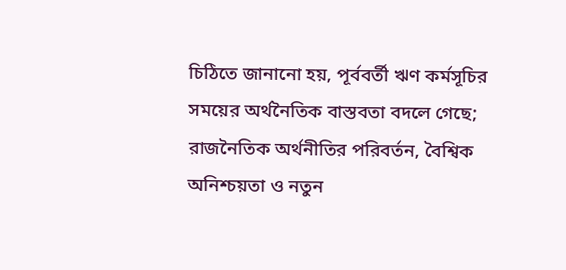চিঠিতে জানানো হয়, পূর্ববর্তী ঋণ কর্মসূচির সময়ের অর্থনৈতিক বাস্তবতা বদলে গেছে; রাজনৈতিক অর্থনীতির পরিবর্তন, বৈশ্বিক অনিশ্চয়তা ও নতুন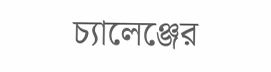চ্যালেঞ্জের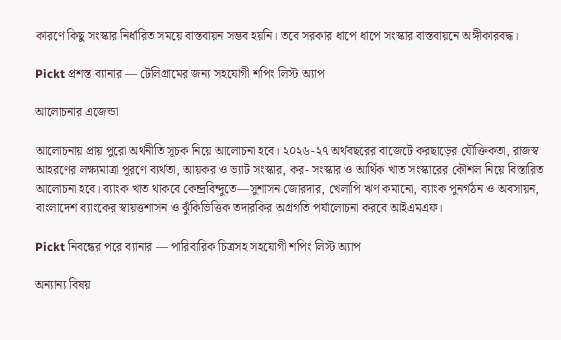কারণে কিছু সংস্কার নির্ধারিত সময়ে বাস্তবায়ন সম্ভব হয়নি। তবে সরকার ধাপে ধাপে সংস্কার বাস্তবায়নে অঙ্গীকারবদ্ধ।

Pickt প্রশস্ত ব্যানার — টেলিগ্রামের জন্য সহযোগী শপিং লিস্ট অ্যাপ

আলোচনার এজেন্ডা

আলোচনায় প্রায় পুরো অর্থনীতি সূচক নিয়ে আলোচনা হবে। ২০২৬-২৭ অর্থবছরের বাজেটে করছাড়ের যৌক্তিকতা, রাজস্ব আহরণের লক্ষ্যমাত্রা পূরণে ব্যর্থতা, আয়কর ও ভ্যাট সংস্কার, কর- সংস্কার ও আর্থিক খাত সংস্কারের কৌশল নিয়ে বিস্তারিত আলোচনা হবে। ব্যাংক খাত থাকবে কেন্দ্রবিন্দুতে—সুশাসন জোরদার, খেলাপি ঋণ কমানো, ব্যাংক পুনর্গঠন ও অবসায়ন, বাংলাদেশ ব্যাংকের স্বায়ত্তশাসন ও ঝুঁকিভিত্তিক তদারকির অগ্রগতি পর্যালোচনা করবে আইএমএফ।

Pickt নিবন্ধের পরে ব্যানার — পারিবারিক চিত্রসহ সহযোগী শপিং লিস্ট অ্যাপ

অন্যান্য বিষয়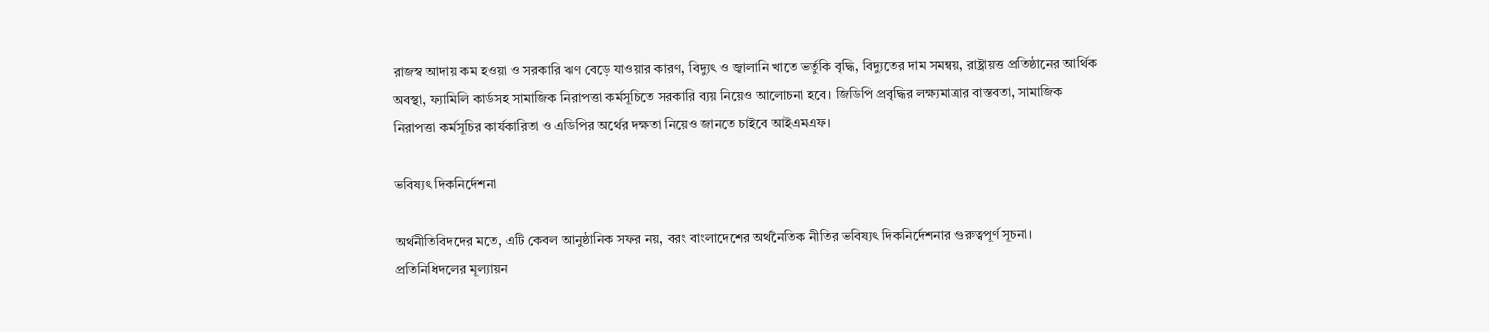রাজস্ব আদায় কম হওয়া ও সরকারি ঋণ বেড়ে যাওয়ার কারণ, বিদ্যুৎ ও জ্বালানি খাতে ভর্তুকি বৃদ্ধি, বিদ্যুতের দাম সমন্বয়, রাষ্ট্রায়ত্ত প্রতিষ্ঠানের আর্থিক অবস্থা, ফ্যামিলি কার্ডসহ সামাজিক নিরাপত্তা কর্মসূচিতে সরকারি ব্যয় নিয়েও আলোচনা হবে। জিডিপি প্রবৃদ্ধির লক্ষ্যমাত্রার বাস্তবতা, সামাজিক নিরাপত্তা কর্মসূচির কার্যকারিতা ও এডিপির অর্থের দক্ষতা নিয়েও জানতে চাইবে আইএমএফ।

ভবিষ্যৎ দিকনির্দেশনা

অর্থনীতিবিদদের মতে, এটি কেবল আনুষ্ঠানিক সফর নয়, বরং বাংলাদেশের অর্থনৈতিক নীতির ভবিষ্যৎ দিকনির্দেশনার গুরুত্বপূর্ণ সূচনা। প্রতিনিধিদলের মূল্যায়ন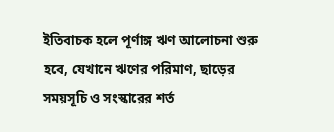ইতিবাচক হলে পূর্ণাঙ্গ ঋণ আলোচনা শুরু হবে, যেখানে ঋণের পরিমাণ, ছাড়ের সময়সূচি ও সংস্কারের শর্ত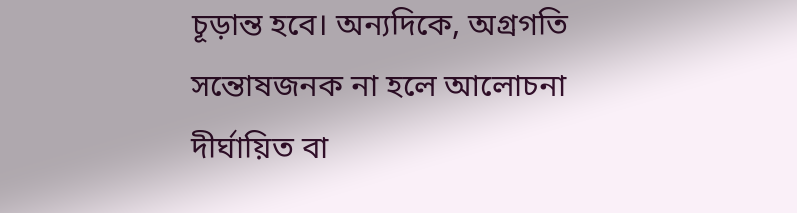চূড়ান্ত হবে। অন্যদিকে, অগ্রগতি সন্তোষজনক না হলে আলোচনা দীর্ঘায়িত বা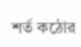শর্ত কঠোর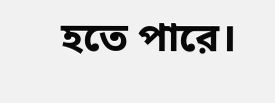হতে পারে।